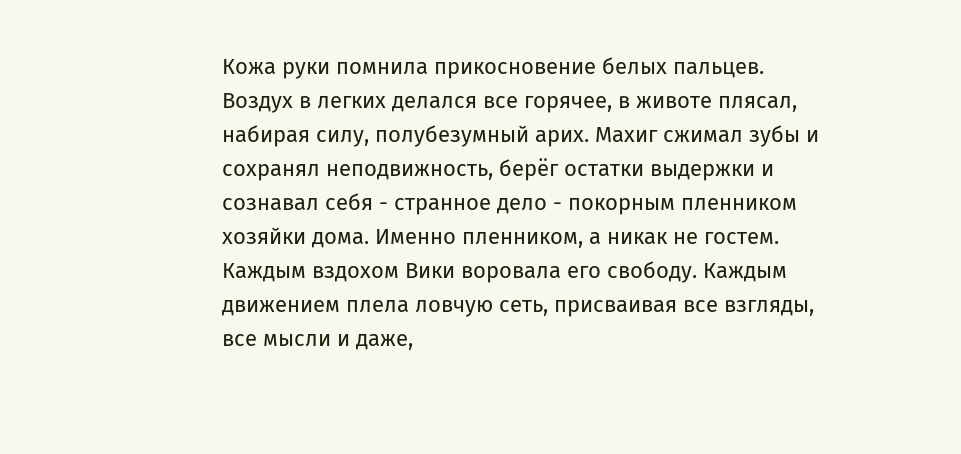Кожа руки помнила прикосновение белых пальцев. Воздух в легких делался все горячее, в животе плясал, набирая силу, полубезумный арих. Махиг сжимал зубы и сохранял неподвижность, берёг остатки выдержки и сознавал себя - странное дело - покорным пленником хозяйки дома. Именно пленником, а никак не гостем. Каждым вздохом Вики воровала его свободу. Каждым движением плела ловчую сеть, присваивая все взгляды, все мысли и даже,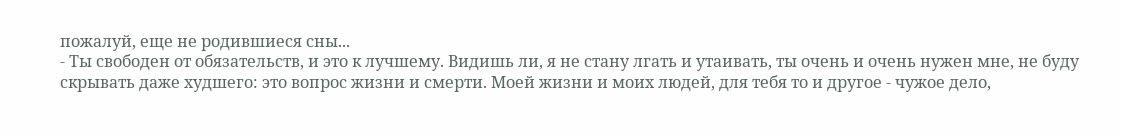пожалуй, еще не родившиеся сны...
- Ты свободен от обязательств, и это к лучшему. Видишь ли, я не стану лгать и утаивать, ты очень и очень нужен мне, не буду скрывать даже худшего: это вопрос жизни и смерти. Моей жизни и моих людей, для тебя то и другое - чужое дело,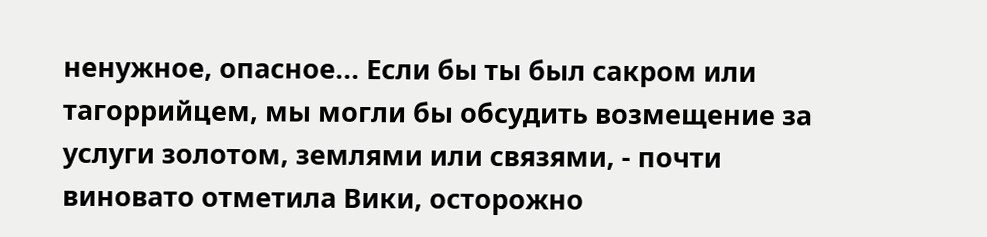ненужное, опасное... Если бы ты был сакром или тагоррийцем, мы могли бы обсудить возмещение за услуги золотом, землями или связями, - почти виновато отметила Вики, осторожно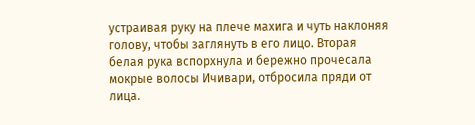устраивая руку на плече махига и чуть наклоняя голову, чтобы заглянуть в его лицо. Вторая белая рука вспорхнула и бережно прочесала мокрые волосы Ичивари, отбросила пряди от лица.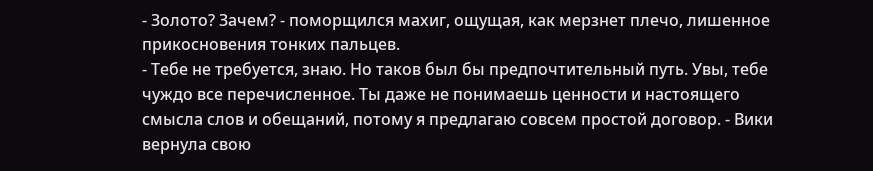- Золото? Зачем? - поморщился махиг, ощущая, как мерзнет плечо, лишенное прикосновения тонких пальцев.
- Тебе не требуется, знаю. Но таков был бы предпочтительный путь. Увы, тебе чуждо все перечисленное. Ты даже не понимаешь ценности и настоящего смысла слов и обещаний, потому я предлагаю совсем простой договор. - Вики вернула свою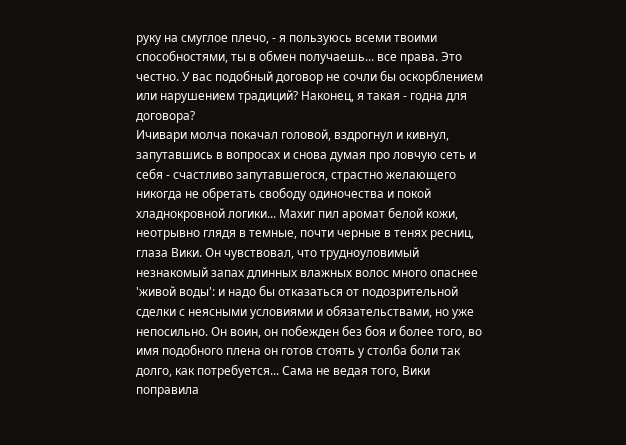руку на смуглое плечо, - я пользуюсь всеми твоими способностями, ты в обмен получаешь... все права. Это честно. У вас подобный договор не сочли бы оскорблением или нарушением традиций? Наконец, я такая - годна для договора?
Ичивари молча покачал головой, вздрогнул и кивнул, запутавшись в вопросах и снова думая про ловчую сеть и себя - счастливо запутавшегося, страстно желающего никогда не обретать свободу одиночества и покой хладнокровной логики... Махиг пил аромат белой кожи, неотрывно глядя в темные, почти черные в тенях ресниц, глаза Вики. Он чувствовал, что трудноуловимый незнакомый запах длинных влажных волос много опаснее 'живой воды': и надо бы отказаться от подозрительной сделки с неясными условиями и обязательствами, но уже непосильно. Он воин, он побежден без боя и более того, во имя подобного плена он готов стоять у столба боли так долго, как потребуется... Сама не ведая того, Вики поправила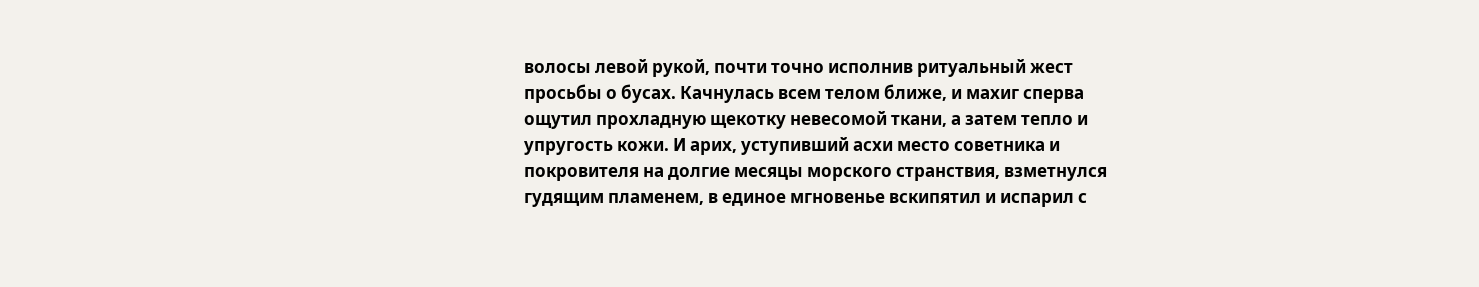волосы левой рукой, почти точно исполнив ритуальный жест просьбы о бусах. Качнулась всем телом ближе, и махиг сперва ощутил прохладную щекотку невесомой ткани, а затем тепло и упругость кожи. И арих, уступивший асхи место советника и покровителя на долгие месяцы морского странствия, взметнулся гудящим пламенем, в единое мгновенье вскипятил и испарил с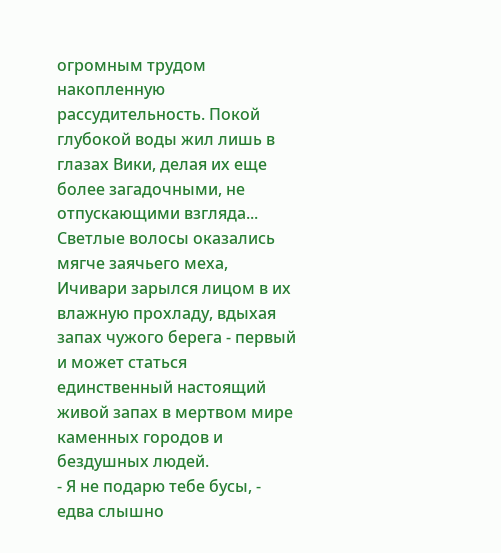огромным трудом накопленную рассудительность. Покой глубокой воды жил лишь в глазах Вики, делая их еще более загадочными, не отпускающими взгляда...
Светлые волосы оказались мягче заячьего меха, Ичивари зарылся лицом в их влажную прохладу, вдыхая запах чужого берега - первый и может статься единственный настоящий живой запах в мертвом мире каменных городов и бездушных людей.
- Я не подарю тебе бусы, - едва слышно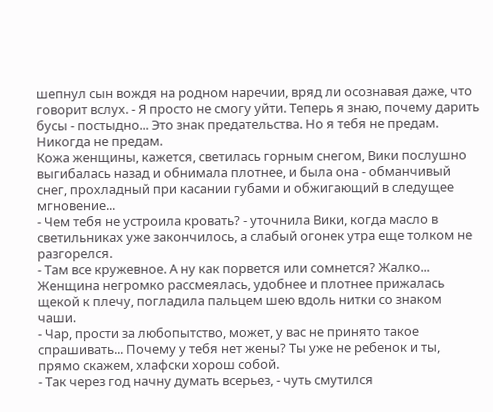шепнул сын вождя на родном наречии, вряд ли осознавая даже, что говорит вслух. - Я просто не смогу уйти. Теперь я знаю, почему дарить бусы - постыдно... Это знак предательства. Но я тебя не предам. Никогда не предам.
Кожа женщины, кажется, светилась горным снегом, Вики послушно выгибалась назад и обнимала плотнее, и была она - обманчивый снег, прохладный при касании губами и обжигающий в следущее мгновение...
- Чем тебя не устроила кровать? - уточнила Вики, когда масло в светильниках уже закончилось, а слабый огонек утра еще толком не разгорелся.
- Там все кружевное. А ну как порвется или сомнется? Жалко...
Женщина негромко рассмеялась, удобнее и плотнее прижалась щекой к плечу, погладила пальцем шею вдоль нитки со знаком чаши.
- Чар, прости за любопытство, может, у вас не принято такое спрашивать... Почему у тебя нет жены? Ты уже не ребенок и ты, прямо скажем, хлафски хорош собой.
- Так через год начну думать всерьез, - чуть смутился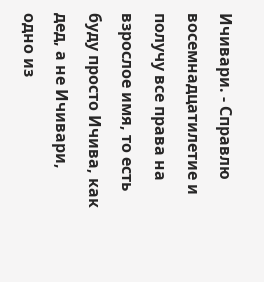Ичивари. - Справлю восемнадцатилетие и получу все права на взрослое имя, то есть буду просто Ичива, как дед, а не Ичивари, одно из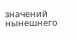значений нынешнего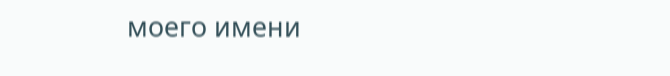моего имени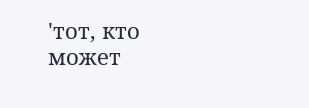'тот, кто может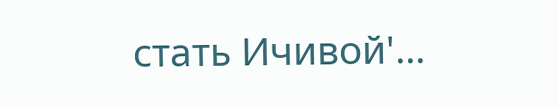стать Ичивой'...